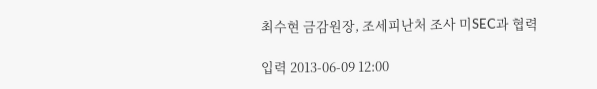최수현 금감원장, 조세피난처 조사 미SEC과 협력

입력 2013-06-09 12:00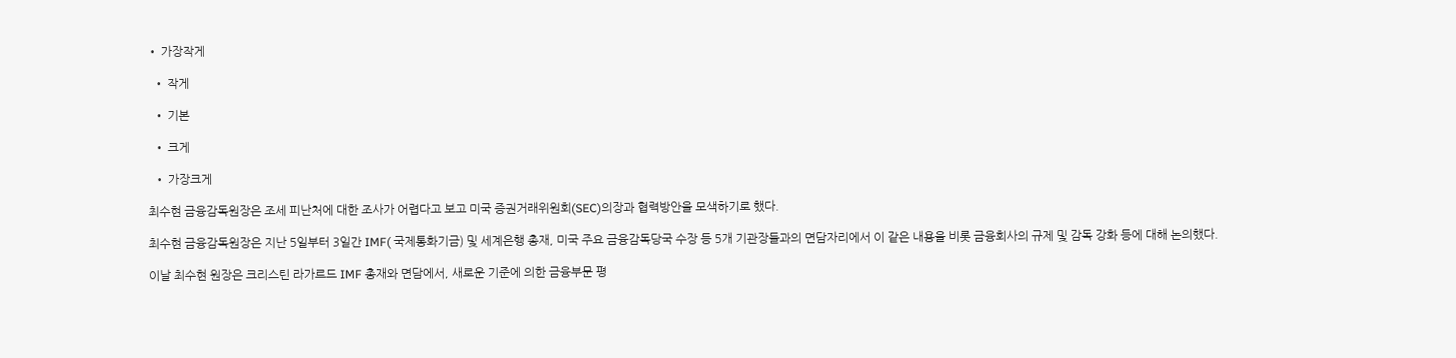• 가장작게

  • 작게

  • 기본

  • 크게

  • 가장크게

최수현 금융감독원장은 조세 피난처에 대한 조사가 어렵다고 보고 미국 증권거래위원회(SEC)의장과 협력방안을 모색하기로 했다.

최수현 금융감독원장은 지난 5일부터 3일간 IMF( 국제통화기금) 및 세계은행 총재, 미국 주요 금융감독당국 수장 등 5개 기관장들과의 면담자리에서 이 같은 내용을 비롯 금융회사의 규제 및 감독 강화 등에 대해 논의했다.

이날 최수현 원장은 크리스틴 라가르드 IMF 총재와 면담에서, 새로운 기준에 의한 금융부문 평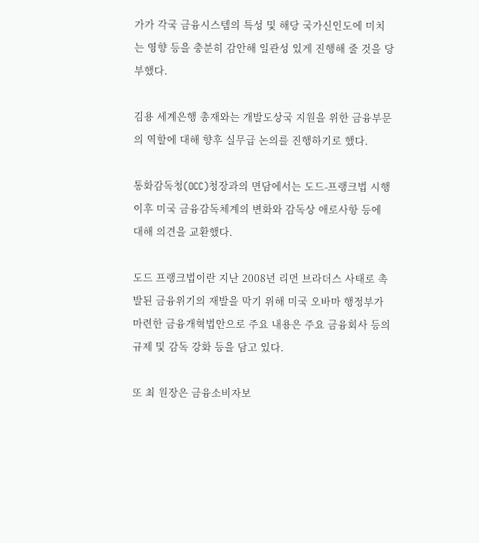가가 각국 금융시스템의 특성 및 해당 국가신인도에 미치는 영향 등을 충분히 감안해 일관성 있게 진행해 줄 것을 당부했다.

김용 세계은행 총재와는 개발도상국 지원을 위한 금융부문의 역할에 대해 향후 실무급 논의를 진행하기로 했다.

통화감독청(OCC)청장과의 면담에서는 도드-프랭크법 시행 이후 미국 금융감독체계의 변화와 감독상 애로사항 등에 대해 의견을 교환했다.

도드 프랭크법이란 지난 2008년 리먼 브라더스 사태로 촉발된 금융위기의 재발을 막기 위해 미국 오바마 행정부가 마련한 금융개혁법안으로 주요 내용은 주요 금융회사 등의 규제 및 감독 강화 등을 담고 있다.

또 최 원장은 금융소비자보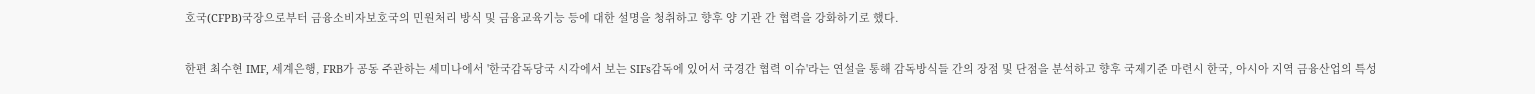호국(CFPB)국장으로부터 금융소비자보호국의 민원처리 방식 및 금융교육기능 등에 대한 설명을 청취하고 향후 양 기관 간 협력을 강화하기로 했다.

한편 최수현 IMF, 세계은행, FRB가 공동 주관하는 세미나에서 '한국감독당국 시각에서 보는 SIFs감독에 있어서 국경간 협력 이슈'라는 연설을 통해 감독방식들 간의 장점 및 단점을 분석하고 향후 국제기준 마련시 한국, 아시아 지역 금융산업의 특성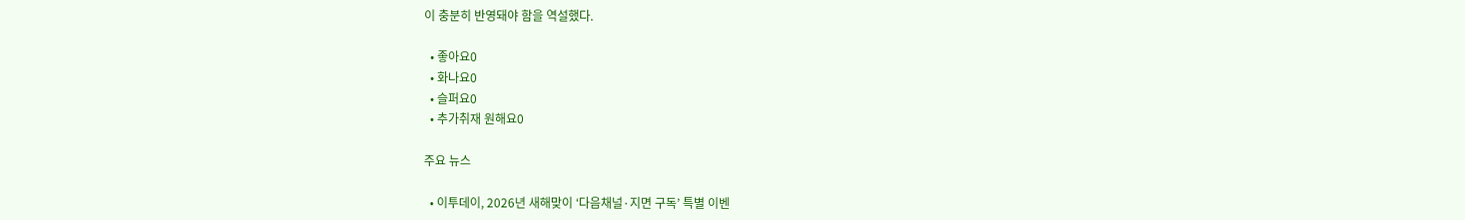이 충분히 반영돼야 함을 역설했다.

  • 좋아요0
  • 화나요0
  • 슬퍼요0
  • 추가취재 원해요0

주요 뉴스

  • 이투데이, 2026년 새해맞이 ‘다음채널·지면 구독’ 특별 이벤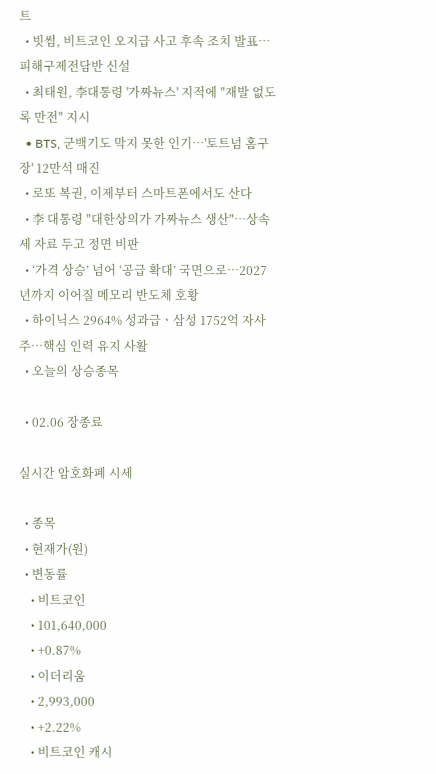트
  • 빗썸, 비트코인 오지급 사고 후속 조치 발표…피해구제전담반 신설
  • 최태원, 李대통령 '가짜뉴스' 지적에 "재발 없도록 만전" 지시
  • BTS, 군백기도 막지 못한 인기⋯'토트넘 홈구장' 12만석 매진
  • 로또 복권, 이제부터 스마트폰에서도 산다
  • 李 대통령 "대한상의가 가짜뉴스 생산"…상속세 자료 두고 정면 비판
  • ‘가격 상승’ 넘어 ‘공급 확대’ 국면으로…2027년까지 이어질 메모리 반도체 호황
  • 하이닉스 2964% 성과급ㆍ삼성 1752억 자사주⋯핵심 인력 유지 사활
  • 오늘의 상승종목

  • 02.06 장종료

실시간 암호화폐 시세

  • 종목
  • 현재가(원)
  • 변동률
    • 비트코인
    • 101,640,000
    • +0.87%
    • 이더리움
    • 2,993,000
    • +2.22%
    • 비트코인 캐시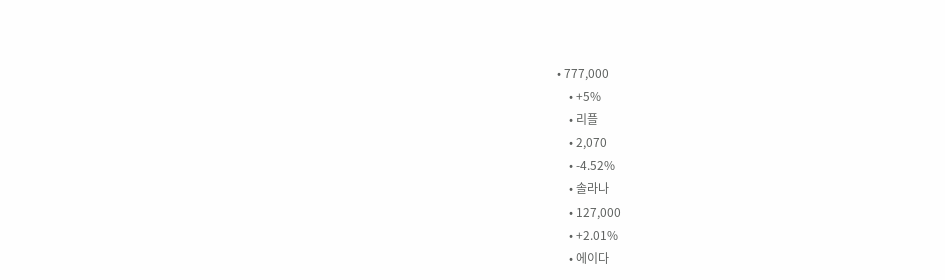• 777,000
    • +5%
    • 리플
    • 2,070
    • -4.52%
    • 솔라나
    • 127,000
    • +2.01%
    • 에이다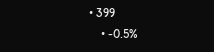• 399
    • -0.5%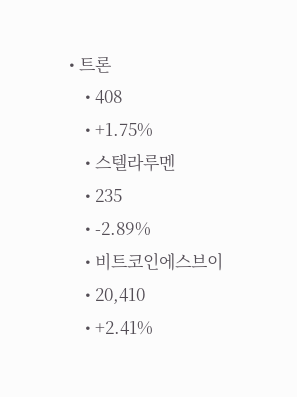• 트론
    • 408
    • +1.75%
    • 스텔라루멘
    • 235
    • -2.89%
    • 비트코인에스브이
    • 20,410
    • +2.41%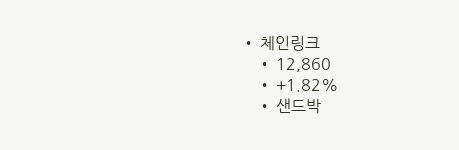• 체인링크
    • 12,860
    • +1.82%
    • 샌드박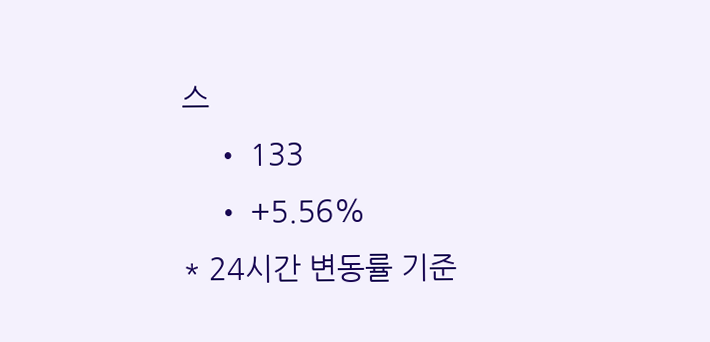스
    • 133
    • +5.56%
* 24시간 변동률 기준